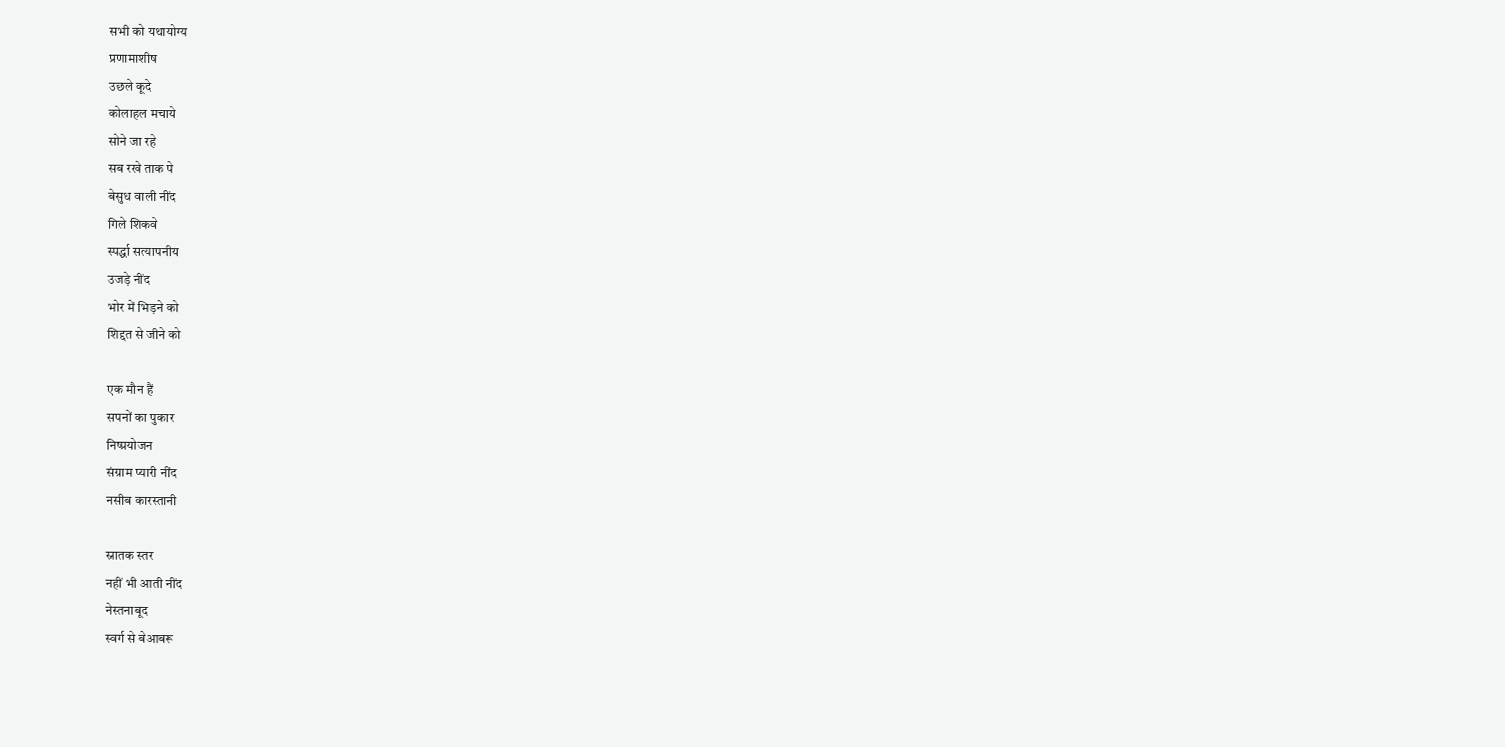सभी को यथायोग्य
प्रणामाशीष
उछले कूदे
कोलाहल मचाये
सोने जा रहे
सब रखे ताक पे
बेसुध वाली नींद
गिले शिकवे
स्पर्द्धा सत्यापनीय
उजड़े नींद
भोर में भिड़ने को
शिद्दत से जीने को

एक मौन हैं
सपनों का पुकार
निष्प्रयोजन
संग्राम प्यारी नींद
नसीब कारस्तानी

स्नातक स्तर
नहीं भी आती नींद
नेस्तनाबूद
स्वर्ग से बेआबरू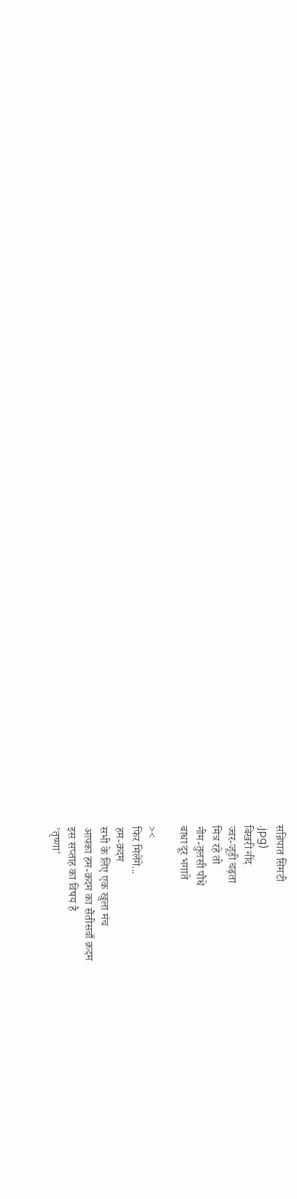सन्निपात सिमटी
.jpg)
बिखरी नींद
ज्वर-जूड़ी चढ़ता
मित्र रहे तो
नीम-तुलसी पौधे
बाधा दूर भगाते

><
फिर मिलेंगे...
हम-क़दम
सभी के लिए एक खुला मंच
आपका हम-क़दम का सैंतीसवाँ क़दम
इस सप्ताह का विषय है
'तृष्णा'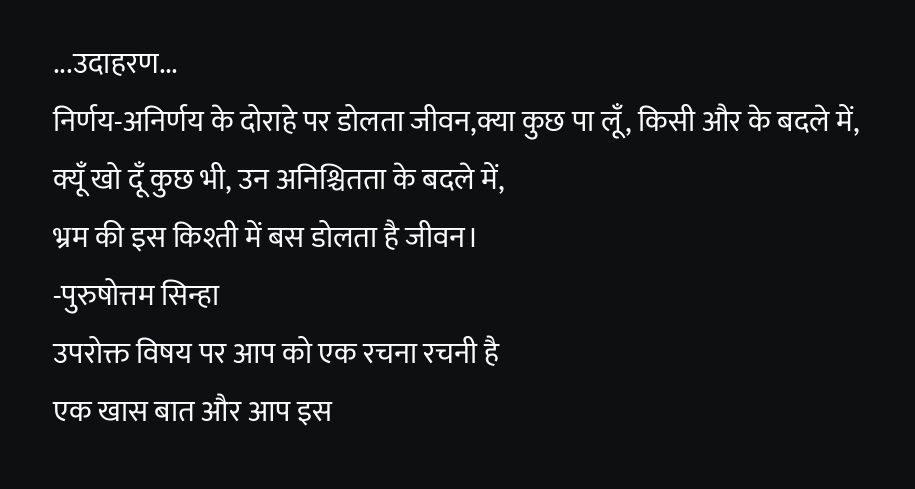...उदाहरण...
निर्णय-अनिर्णय के दोराहे पर डोलता जीवन,क्या कुछ पा लूँ, किसी और के बदले में,
क्यूँ खो दूँ कुछ भी, उन अनिश्चितता के बदले में,
भ्रम की इस किश्ती में बस डोलता है जीवन।
-पुरुषोत्तम सिन्हा
उपरोक्त विषय पर आप को एक रचना रचनी है
एक खास बात और आप इस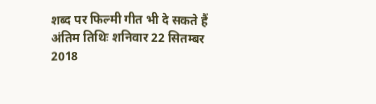शब्द पर फिल्मी गीत भी दे सकते हैं
अंतिम तिथिः शनिवार 22 सितम्बर 2018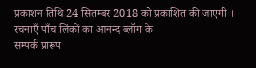प्रकाशन तिथि 24 सितम्बर 2018 को प्रकाशित की जाएगी ।
रचनाएँ पाँच लिंकों का आनन्द ब्लॉग के
सम्पर्क प्रारूप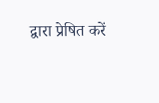द्वारा प्रेषित करें